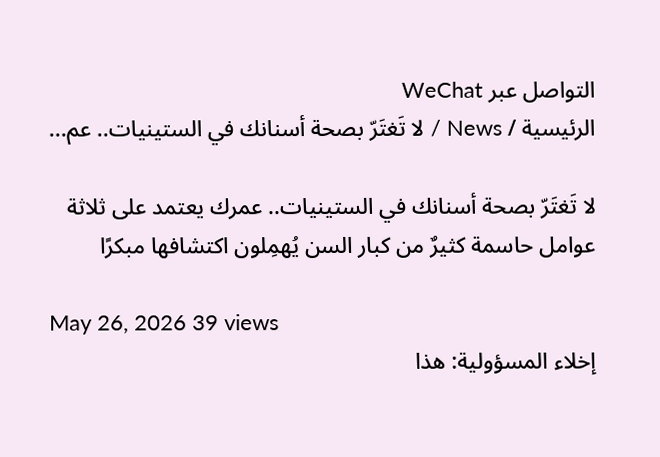التواصل عبر WeChat
الرئيسية / News / لا تَغتَرّ بصحة أسنانك في الستينيات.. عم...

لا تَغتَرّ بصحة أسنانك في الستينيات.. عمرك يعتمد على ثلاثة عوامل حاسمة كثيرٌ من كبار السن يُهمِلون اكتشافها مبكرًا

May 26, 2026 39 views
إخلاء المسؤولية: هذا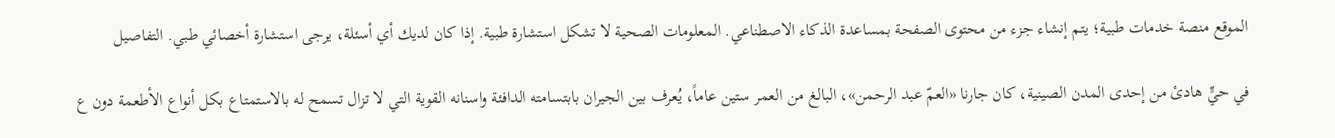الموقع منصة خدمات طبية؛ يتم إنشاء جزء من محتوى الصفحة بمساعدة الذكاء الاصطناعي. المعلومات الصحية لا تشكل استشارة طبية. إذا كان لديك أي أسئلة، يرجى استشارة أخصائي طبي. التفاصيل

في حيٍّ هادئ من إحدى المدن الصينية، كان جارنا «العمّ عبد الرحمن»، البالغ من العمر ستين عاماً، يُعرف بين الجيران بابتسامته الدافئة واسنانه القوية التي لا تزال تسمح له بالاستمتاع بكل أنواع الأطعمة دون ع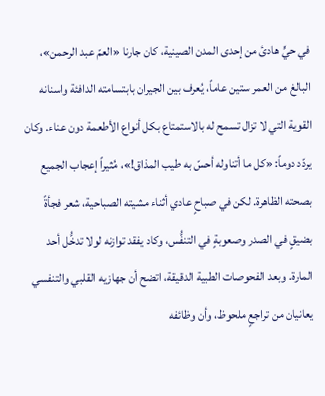في حيٍّ هادئ من إحدى المدن الصينية، كان جارنا «العمّ عبد الرحمن»، البالغ من العمر ستين عاماً، يُعرف بين الجيران بابتسامته الدافئة واسنانه القوية التي لا تزال تسمح له بالاستمتاع بكل أنواع الأطعمة دون عناء. وكان يردّد دوماً: «كل ما أتناوله أحسّ به طيب المذاق!»، مُثيراً إعجاب الجميع بصحته الظاهرة. لكن في صباحٍ عادي أثناء مشيته الصباحية، شعر فجأةً بضيقٍ في الصدر وصعوبةٍ في التنفُّس، وكاد يفقد توازنه لولا تدخُّل أحد المارة. وبعد الفحوصات الطبية الدقيقة، اتضح أن جهازيه القلبي والتنفسي يعانيان من تراجعٍ ملحوظ، وأن وظائفه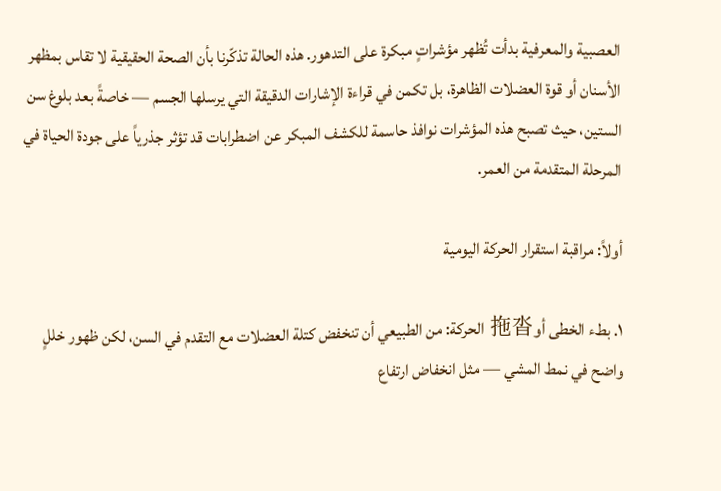العصبية والمعرفية بدأت تُظهر مؤشراتٍ مبكرة على التدهور. هذه الحالة تذكّرنا بأن الصحة الحقيقية لا تقاس بمظهر الأسنان أو قوة العضلات الظاهرة، بل تكمن في قراءة الإشارات الدقيقة التي يرسلها الجسم — خاصةً بعد بلوغ سن الستين، حيث تصبح هذه المؤشرات نوافذ حاسمة للكشف المبكر عن اضطرابات قد تؤثر جذرياً على جودة الحياة في المرحلة المتقدمة من العمر.

أولاً: مراقبة استقرار الحركة اليومية

١. بطء الخطى أو拖沓 الحركة: من الطبيعي أن تنخفض كتلة العضلات مع التقدم في السن، لكن ظهور خللٍ واضح في نمط المشي — مثل انخفاض ارتفاع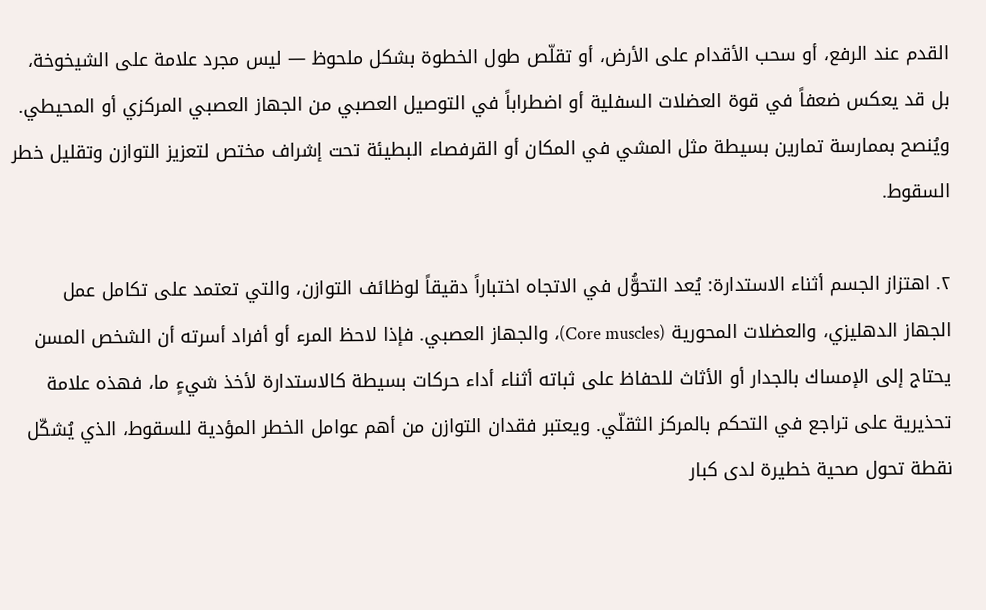القدم عند الرفع، أو سحب الأقدام على الأرض، أو تقلّص طول الخطوة بشكل ملحوظ — ليس مجرد علامة على الشيخوخة، بل قد يعكس ضعفاً في قوة العضلات السفلية أو اضطراباً في التوصيل العصبي من الجهاز العصبي المركزي أو المحيطي. ويُنصح بممارسة تمارين بسيطة مثل المشي في المكان أو القرفصاء البطيئة تحت إشراف مختص لتعزيز التوازن وتقليل خطر السقوط.

٢. اهتزاز الجسم أثناء الاستدارة: يُعد التحوُّل في الاتجاه اختباراً دقيقاً لوظائف التوازن، والتي تعتمد على تكامل عمل الجهاز الدهليزي، والعضلات المحورية (Core muscles)، والجهاز العصبي. فإذا لاحظ المرء أو أفراد أسرته أن الشخص المسن يحتاج إلى الإمساك بالجدار أو الأثاث للحفاظ على ثباته أثناء أداء حركات بسيطة كالاستدارة لأخذ شيءٍ ما، فهذه علامة تحذيرية على تراجع في التحكم بالمركز الثقلّي. ويعتبر فقدان التوازن من أهم عوامل الخطر المؤدية للسقوط، الذي يُشكّل نقطة تحول صحية خطيرة لدى كبار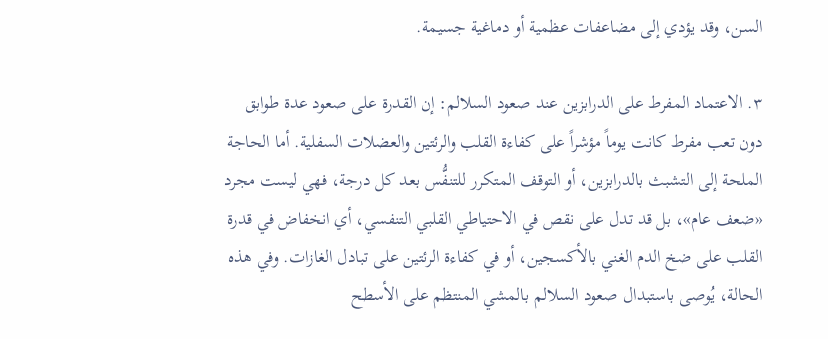السن، وقد يؤدي إلى مضاعفات عظمية أو دماغية جسيمة.

٣. الاعتماد المفرط على الدرابزين عند صعود السلالم: إن القدرة على صعود عدة طوابق دون تعب مفرط كانت يوماً مؤشراً على كفاءة القلب والرئتين والعضلات السفلية. أما الحاجة الملحة إلى التشبث بالدرابزين، أو التوقف المتكرر للتنفُّس بعد كل درجة، فهي ليست مجرد «ضعف عام»، بل قد تدل على نقص في الاحتياطي القلبي التنفسي، أي انخفاض في قدرة القلب على ضخ الدم الغني بالأكسجين، أو في كفاءة الرئتين على تبادل الغازات. وفي هذه الحالة، يُوصى باستبدال صعود السلالم بالمشي المنتظم على الأسطح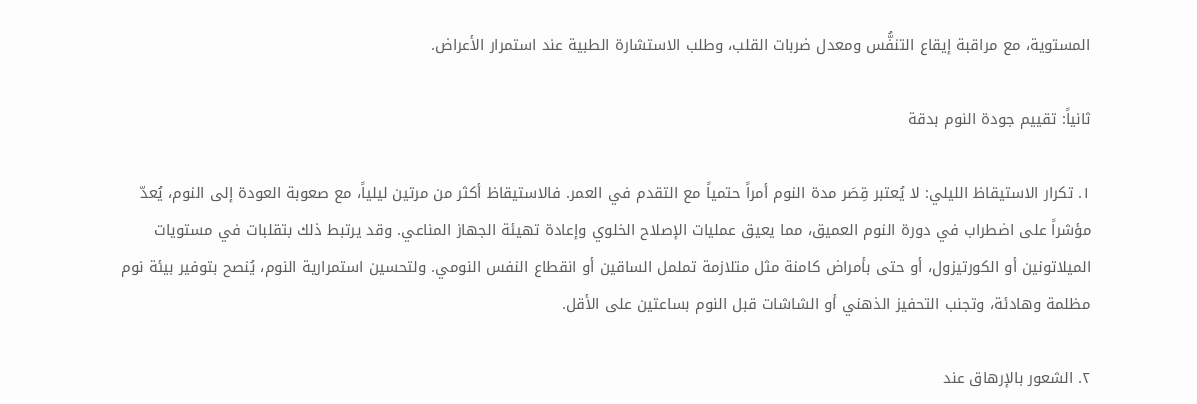المستوية، مع مراقبة إيقاع التنفُّس ومعدل ضربات القلب، وطلب الاستشارة الطبية عند استمرار الأعراض.

ثانياً: تقييم جودة النوم بدقة

١. تكرار الاستيقاظ الليلي: لا يُعتبر قِصَر مدة النوم أمراً حتمياً مع التقدم في العمر. فالاستيقاظ أكثر من مرتين ليلياً، مع صعوبة العودة إلى النوم، يُعدّ مؤشراً على اضطراب في دورة النوم العميق، مما يعيق عمليات الإصلاح الخلوي وإعادة تهيئة الجهاز المناعي. وقد يرتبط ذلك بتقلبات في مستويات الميلاتونين أو الكورتيزول، أو حتى بأمراض كامنة مثل متلازمة تململ الساقين أو انقطاع النفس النومي. ولتحسين استمرارية النوم، يُنصح بتوفير بيئة نوم مظلمة وهادئة، وتجنب التحفيز الذهني أو الشاشات قبل النوم بساعتين على الأقل.

٢. الشعور بالإرهاق عند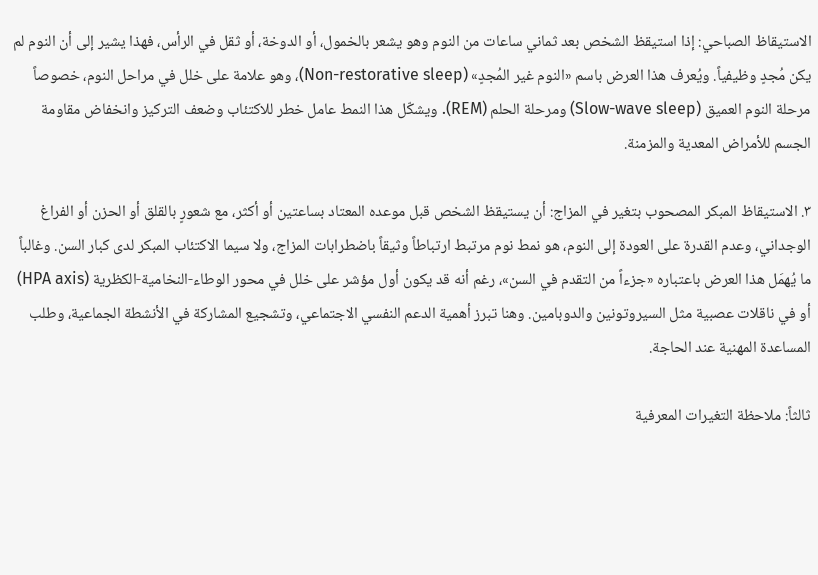الاستيقاظ الصباحي: إذا استيقظ الشخص بعد ثماني ساعات من النوم وهو يشعر بالخمول، أو الدوخة، أو ثقل في الرأس، فهذا يشير إلى أن النوم لم يكن مُجدٍ وظيفياً. ويُعرف هذا العرض باسم «النوم غير المُجدٍ» (Non-restorative sleep)، وهو علامة على خلل في مراحل النوم، خصوصاً مرحلة النوم العميق (Slow-wave sleep) ومرحلة الحلم (REM). ويشكّل هذا النمط عامل خطر للاكتئاب وضعف التركيز وانخفاض مقاومة الجسم للأمراض المعدية والمزمنة.

٣. الاستيقاظ المبكر المصحوب بتغير في المزاج: أن يستيقظ الشخص قبل موعده المعتاد بساعتين أو أكثر، مع شعورٍ بالقلق أو الحزن أو الفراغ الوجداني، وعدم القدرة على العودة إلى النوم، هو نمط نوم مرتبط ارتباطاً وثيقاً باضطرابات المزاج، ولا سيما الاكتئاب المبكر لدى كبار السن. وغالباً ما يُهمَل هذا العرض باعتباره «جزءاً من التقدم في السن»، رغم أنه قد يكون أول مؤشر على خلل في محور الوطاء-النخامية-الكظرية (HPA axis) أو في ناقلات عصبية مثل السيروتونين والدوبامين. وهنا تبرز أهمية الدعم النفسي الاجتماعي، وتشجيع المشاركة في الأنشطة الجماعية، وطلب المساعدة المهنية عند الحاجة.

ثالثاً: ملاحظة التغيرات المعرفية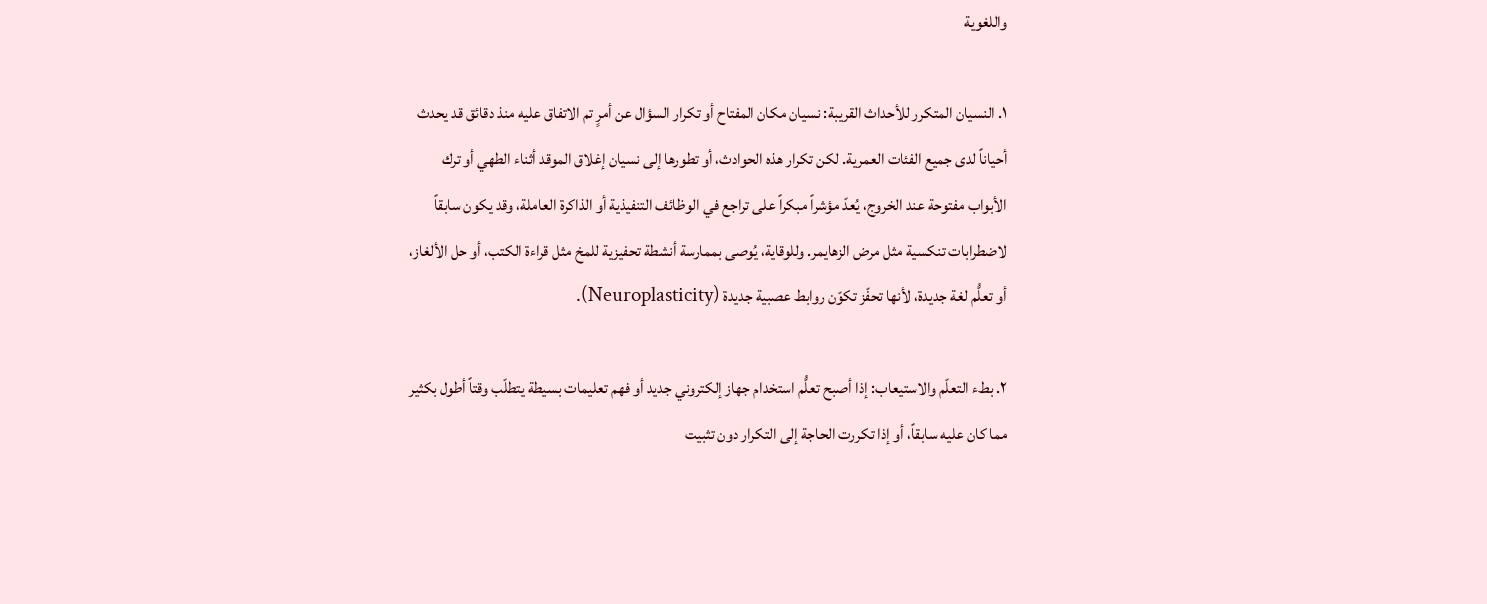واللغوية

١. النسيان المتكرر للأحداث القريبة: نسيان مكان المفتاح أو تكرار السؤال عن أمرٍ تم الاتفاق عليه منذ دقائق قد يحدث أحياناً لدى جميع الفئات العمرية. لكن تكرار هذه الحوادث، أو تطورها إلى نسيان إغلاق الموقد أثناء الطهي أو ترك الأبواب مفتوحة عند الخروج، يُعدّ مؤشراً مبكراً على تراجع في الوظائف التنفيذية أو الذاكرة العاملة، وقد يكون سابقاً لاضطرابات تنكسية مثل مرض الزهايمر. وللوقاية، يُوصى بممارسة أنشطة تحفيزية للمخ مثل قراءة الكتب، أو حل الألغاز، أو تعلُّم لغة جديدة، لأنها تحفّز تكوّن روابط عصبية جديدة (Neuroplasticity).

٢. بطء التعلّم والاستيعاب: إذا أصبح تعلُّم استخدام جهاز إلكتروني جديد أو فهم تعليمات بسيطة يتطلّب وقتاً أطول بكثير مما كان عليه سابقاً، أو إذا تكررت الحاجة إلى التكرار دون تثبيت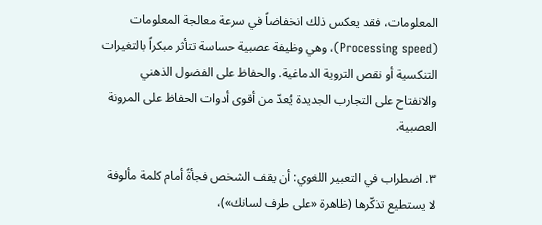المعلومات، فقد يعكس ذلك انخفاضاً في سرعة معالجة المعلومات (Processing speed)، وهي وظيفة عصبية حساسة تتأثر مبكراً بالتغيرات التنكسية أو نقص التروية الدماغية. والحفاظ على الفضول الذهني والانفتاح على التجارب الجديدة يُعدّ من أقوى أدوات الحفاظ على المرونة العصبية.

٣. اضطراب في التعبير اللغوي: أن يقف الشخص فجأةً أمام كلمة مألوفة لا يستطيع تذكّرها (ظاهرة «على طرف لسانك»)،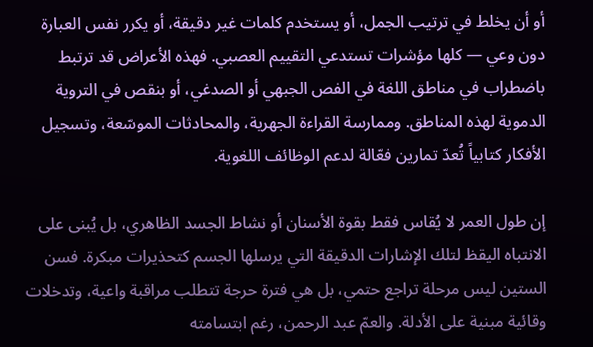أو أن يخلط في ترتيب الجمل، أو يستخدم كلمات غير دقيقة، أو يكرر نفس العبارة دون وعي — كلها مؤشرات تستدعي التقييم العصبي. فهذه الأعراض قد ترتبط باضطراب في مناطق اللغة في الفص الجبهي أو الصدغي، أو بنقص في التروية الدموية لهذه المناطق. وممارسة القراءة الجهرية، والمحادثات الموسّعة، وتسجيل الأفكار كتابياً تُعدّ تمارين فعّالة لدعم الوظائف اللغوية.

إن طول العمر لا يُقاس فقط بقوة الأسنان أو نشاط الجسد الظاهري، بل يُبنى على الانتباه اليقظ لتلك الإشارات الدقيقة التي يرسلها الجسم كتحذيرات مبكرة. فسن الستين ليس مرحلة تراجع حتمي، بل هي فترة حرجة تتطلب مراقبة واعية، وتدخلات وقائية مبنية على الأدلة. والعمّ عبد الرحمن، رغم ابتسامته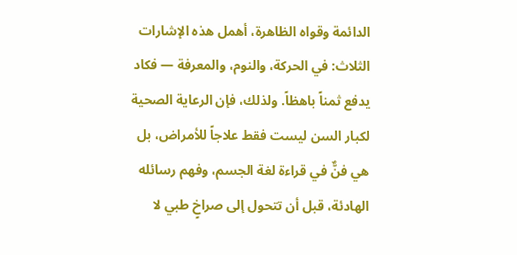الدائمة وقواه الظاهرة، أهمل هذه الإشارات الثلاث: في الحركة، والنوم، والمعرفة — فكاد يدفع ثمناً باهظاً. ولذلك، فإن الرعاية الصحية لكبار السن ليست فقط علاجاً للأمراض، بل هي فنٌّ في قراءة لغة الجسم، وفهم رسائله الهادئة، قبل أن تتحول إلى صراخٍ طبي لا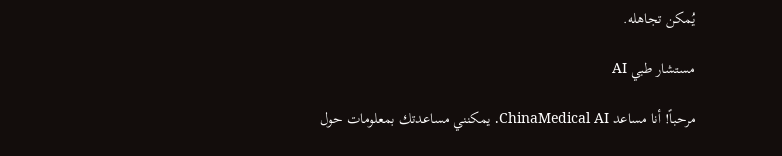يُمكن تجاهله.

مستشار طبي AI

مرحباً! أنا مساعد ChinaMedical AI. يمكنني مساعدتك بمعلومات حول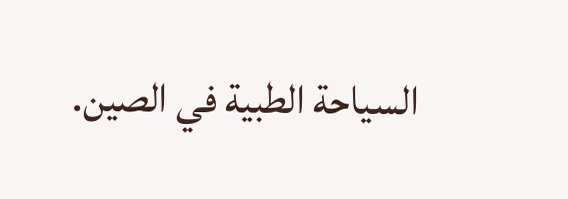السياحة الطبية في الصين.